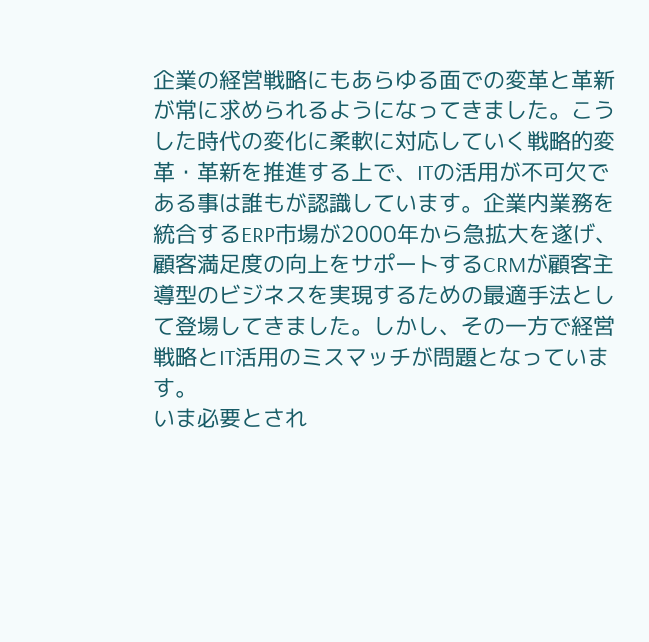企業の経営戦略にもあらゆる面での変革と革新が常に求められるようになってきました。こうした時代の変化に柔軟に対応していく戦略的変革・革新を推進する上で、ITの活用が不可欠である事は誰もが認識しています。企業内業務を統合するERP市場が2000年から急拡大を遂げ、顧客満足度の向上をサポートするCRMが顧客主導型のビジネスを実現するための最適手法として登場してきました。しかし、その一方で経営戦略とIT活用のミスマッチが問題となっています。
いま必要とされ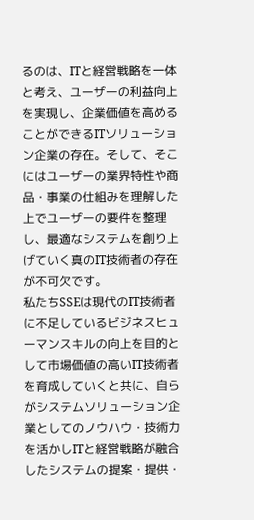るのは、ITと経営戦略を一体と考え、ユーザーの利益向上を実現し、企業価値を高めることができるITソリューション企業の存在。そして、そこにはユーザーの業界特性や商品・事業の仕組みを理解した上でユーザーの要件を整理し、最適なシステムを創り上げていく真のIT技術者の存在が不可欠です。
私たちSSEは現代のIT技術者に不足しているビジネスヒューマンスキルの向上を目的として市場価値の高いIT技術者を育成していくと共に、自らがシステムソリューション企業としてのノウハウ・技術力を活かしITと経営戦略が融合したシステムの提案・提供・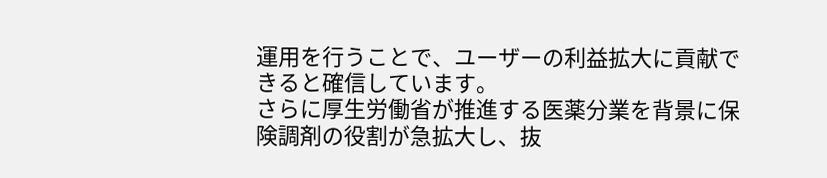運用を行うことで、ユーザーの利益拡大に貢献できると確信しています。
さらに厚生労働省が推進する医薬分業を背景に保険調剤の役割が急拡大し、抜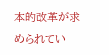本的改革が求められてい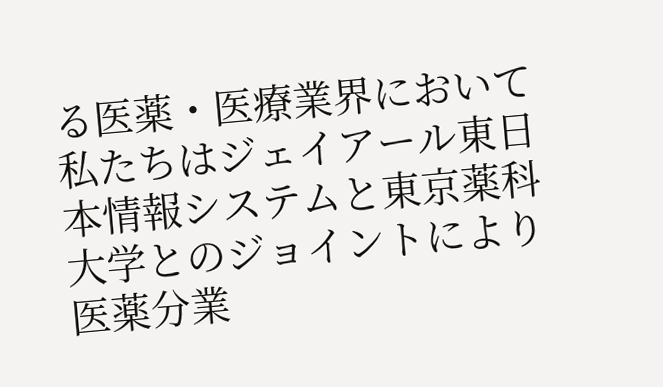る医薬・医療業界において私たちはジェイアール東日本情報システムと東京薬科大学とのジョイントにより医薬分業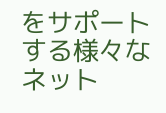をサポートする様々なネット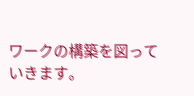ワークの構築を図っていきます。